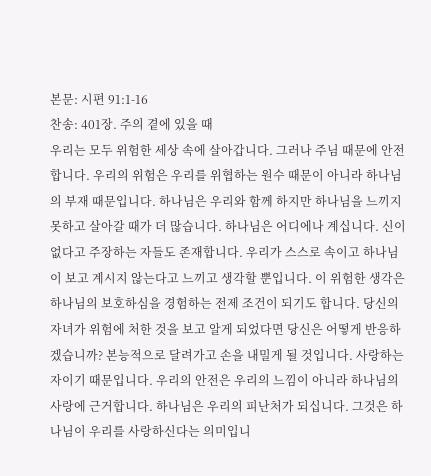본문: 시편 91:1-16
찬송: 401장. 주의 곁에 있을 때
우리는 모두 위험한 세상 속에 살아갑니다. 그러나 주님 때문에 안전합니다. 우리의 위험은 우리를 위협하는 원수 때문이 아니라 하나님의 부재 때문입니다. 하나님은 우리와 함께 하지만 하나님을 느끼지 못하고 살아갈 때가 더 많습니다. 하나님은 어디에나 계십니다. 신이 없다고 주장하는 자들도 존재합니다. 우리가 스스로 속이고 하나님이 보고 계시지 않는다고 느끼고 생각할 뿐입니다. 이 위험한 생각은 하나님의 보호하심을 경험하는 전제 조건이 되기도 합니다. 당신의 자녀가 위험에 처한 것을 보고 알게 되었다면 당신은 어떻게 반응하겠습니까? 본능적으로 달려가고 손을 내밀게 될 것입니다. 사랑하는 자이기 때문입니다. 우리의 안전은 우리의 느낌이 아니라 하나님의 사랑에 근거합니다. 하나님은 우리의 피난처가 되십니다. 그것은 하나님이 우리를 사랑하신다는 의미입니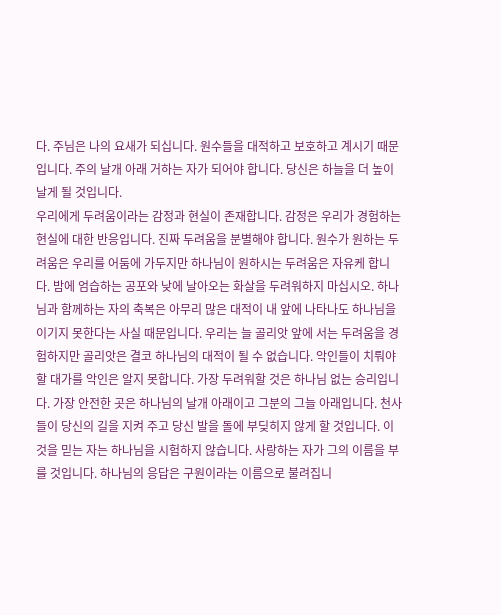다. 주님은 나의 요새가 되십니다. 원수들을 대적하고 보호하고 계시기 때문입니다. 주의 날개 아래 거하는 자가 되어야 합니다. 당신은 하늘을 더 높이 날게 될 것입니다.
우리에게 두려움이라는 감정과 현실이 존재합니다. 감정은 우리가 경험하는 현실에 대한 반응입니다. 진짜 두려움을 분별해야 합니다. 원수가 원하는 두려움은 우리를 어둠에 가두지만 하나님이 원하시는 두려움은 자유케 합니다. 밤에 엄습하는 공포와 낮에 날아오는 화살을 두려워하지 마십시오. 하나님과 함께하는 자의 축복은 아무리 많은 대적이 내 앞에 나타나도 하나님을 이기지 못한다는 사실 때문입니다. 우리는 늘 골리앗 앞에 서는 두려움을 경험하지만 골리앗은 결코 하나님의 대적이 될 수 없습니다. 악인들이 치뤄야 할 대가를 악인은 알지 못합니다. 가장 두려워할 것은 하나님 없는 승리입니다. 가장 안전한 곳은 하나님의 날개 아래이고 그분의 그늘 아래입니다. 천사들이 당신의 길을 지켜 주고 당신 발을 돌에 부딪히지 않게 할 것입니다. 이것을 믿는 자는 하나님을 시험하지 않습니다. 사랑하는 자가 그의 이름을 부를 것입니다. 하나님의 응답은 구원이라는 이름으로 불려집니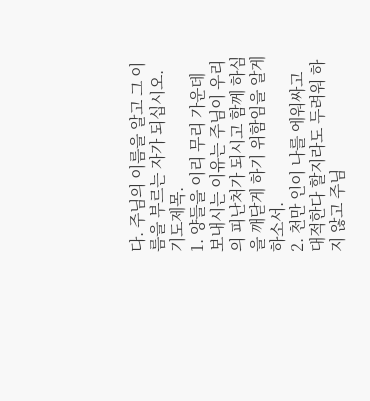다. 주님의 이름을 알고 그 이름을 부르는 자가 되십시오.
기도제목.
1. 양들을 이리 무리 가운데 보내시는 이유는 주님이 우리의 피난처가 되시고 함께 하심을 깨닫게 하기 위함임을 알게 하소서.
2. 천만 인이 나를 에워싸고 대적한다 할지라도 두려워 하지 않고 주님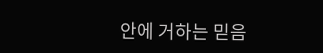안에 거하는 믿음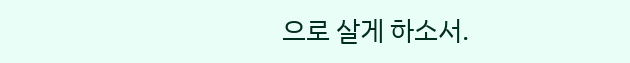으로 살게 하소서.